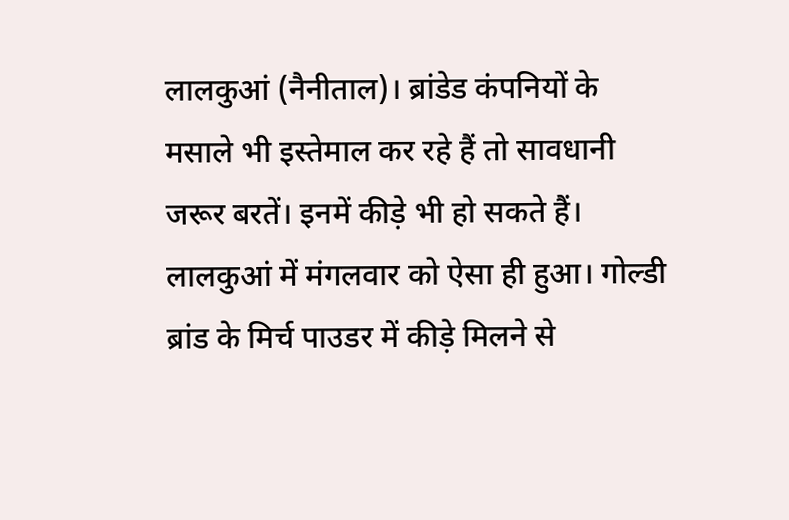लालकुआं (नैनीताल)। ब्रांडेड कंपनियों के मसाले भी इस्तेमाल कर रहे हैं तो सावधानी जरूर बरतें। इनमें कीड़े भी हो सकते हैं। लालकुआं में मंगलवार को ऐसा ही हुआ। गोल्डी ब्रांड के मिर्च पाउडर में कीड़े मिलने से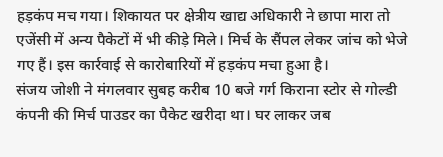हड़कंप मच गया। शिकायत पर क्षेत्रीय खाद्य अधिकारी ने छापा मारा तो एजेंसी में अन्य पैकेटों में भी कीड़े मिले। मिर्च के सैंपल लेकर जांच को भेजे गए हैं। इस कार्रवाई से कारोबारियों में हड़कंप मचा हुआ है।
संजय जोशी ने मंगलवार सुबह करीब 10 बजे गर्ग किराना स्टोर से गोल्डी कंपनी की मिर्च पाउडर का पैकेट खरीदा था। घर लाकर जब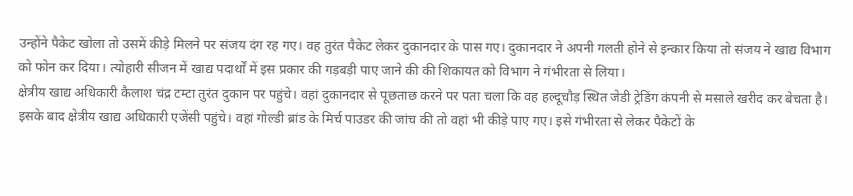उन्होंने पैकेट खोला तो उसमें कीड़े मिलने पर संजय दंग रह गए। वह तुरंत पैकेट लेकर दुकानदार के पास गए। दुकानदार ने अपनी गलती होने से इन्कार किया तो संजय ने खाद्य विभाग को फोन कर दिया। त्योहारी सीजन में खाद्य पदार्थों में इस प्रकार की गड़बड़ी पाए जाने की की शिकायत को विभाग ने गंभीरता से लिया।
क्षेत्रीय खाद्य अधिकारी कैलाश चंद्र टम्टा तुरंत दुकान पर पहुंचे। वहां दुकानदार से पूछताछ करने पर पता चला कि वह हल्दूचौड़ स्थित जेडी ट्रेडिंग कंपनी से मसाले खरीद कर बेचता है। इसके बाद क्षेत्रीय खाद्य अधिकारी एजेंसी पहुंचे। वहां गोल्डी ब्रांड के मिर्च पाउडर की जांच की तो वहां भी कीड़े पाए गए। इसे गंभीरता से लेकर पैकेटों के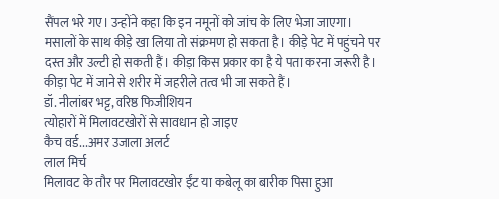सैंपल भरे गए। उन्होंने कहा कि इन नमूनों को जांच के लिए भेजा जाएगा।
मसालों के साथ कीड़े खा लिया तो संक्रमण हो सकता है। कीड़े पेट में पहुंचने पर दस्त और उल्टी हो सकती हैं। कीड़ा किस प्रकार का है ये पता करना जरूरी है। कीड़ा पेट में जाने से शरीर में जहरीले तत्व भी जा सकते हैं।
डॉ. नीलांबर भट्ट, वरिष्ठ फिजीशियन
त्योहारों में मिलावटखोरों से सावधान हो जाइए
कैच वर्ड...अमर उजाला अलर्ट
लाल मिर्च
मिलावट के तौर पर मिलावटखोर ईंट या कबेलू का बारीक पिसा हुआ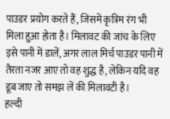पाउडर प्रयोग करते हैं, जिसमें कृत्रिम रंग भी मिला हुआ होता है। मिलावट की जांच के लिए इसे पानी में डालें, अगर लाल मिर्च पाउडर पानी में तैरता नजर आए तो वह शुद्ध है, लेकिन यदि वह डूब जाए तो समझ लें की मिलावटी है।
हल्दी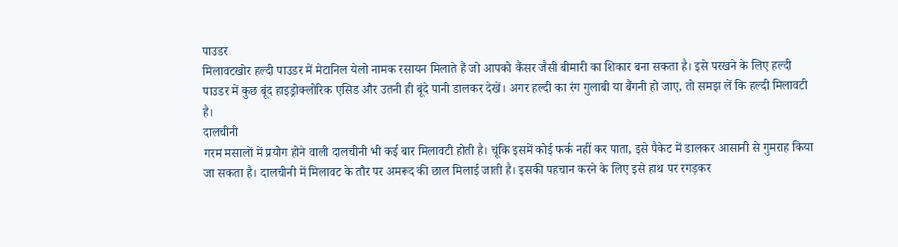पाउडर
मिलावटखोर हल्दी पाउडर में मेटानिल येलो नामक रसायन मिलाते हैं जो आपको कैंसर जैसी बीमारी का शिकार बना सकता है। इसे परखने के लिए हल्दी पाउडर में कुछ बूंद हाइड्रोक्लोरिक एसिड और उतनी ही बूंदे पानी डालकर देखें। अगर हल्दी का रंग गुलाबी या बैंगनी हो जाए, तो समझ लें कि हल्दी मिलावटी है।
दालचीनी
गरम मसालों में प्रयोग होने वाली दालचीनी भी कई बार मिलावटी होती है। चूंकि इसमें कोई फर्क नहीं कर पाता, इसे पैकेट में डालकर आसानी से गुमराह किया जा सकता है। दालचीनी में मिलावट के तौर पर अमरूद की छाल मिलाई जाती है। इसकी पहचान करने के लिए इसे हाथ पर रगड़कर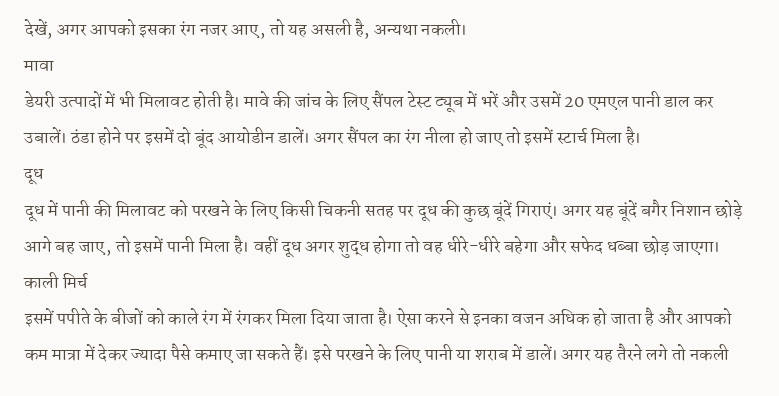देखें, अगर आपको इसका रंग नजर आए, तो यह असली है, अन्यथा नकली।
मावा
डेयरी उत्पादों में भी मिलावट होती है। मावे की जांच के लिए सैंपल टेस्ट ट्यूब में भरें और उसमें 20 एमएल पानी डाल कर उबालें। ठंडा होने पर इसमें दो बूंद आयोडीन डालें। अगर सैंपल का रंग नीला हो जाए तो इसमें स्टार्च मिला है।
दूध
दूध में पानी की मिलावट को परखने के लिए किसी चिकनी सतह पर दूध की कुछ बूंदें गिराएं। अगर यह बूंदें बगैर निशान छोड़े आगे बह जाए, तो इसमें पानी मिला है। वहीं दूध अगर शुद्ध होगा तो वह धीरे-धीरे बहेगा और सफेद धब्बा छोड़ जाएगा।
काली मिर्च
इसमें पपीते के बीजों को काले रंग में रंगकर मिला दिया जाता है। ऐसा करने से इनका वजन अधिक हो जाता है और आपको कम मात्रा में देकर ज्यादा पैसे कमाए जा सकते हैं। इसे परखने के लिए पानी या शराब में डालें। अगर यह तैरने लगे तो नकली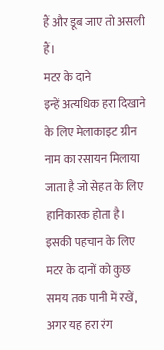हैं और डूब जाए तो असली हैं।
मटर के दाने
इन्हें अत्यधिक हरा दिखाने के लिए मेलाकाइट ग्रीन नाम का रसायन मिलाया जाता है जो सेहत के लिए हानिकारक होता है। इसकी पहचान के लिए मटर के दानों को कुछ समय तक पानी में रखें, अगर यह हरा रंग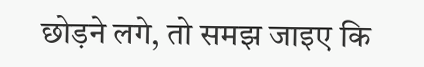छोड़ने लगे, तो समझ जाइए कि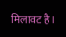मिलावट है।